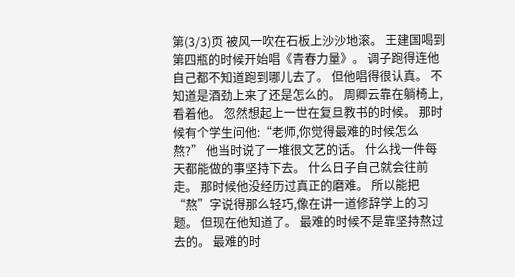第(3/3)页 被风一吹在石板上沙沙地滚。 王建国喝到第四瓶的时候开始唱《青春力量》。 调子跑得连他自己都不知道跑到哪儿去了。 但他唱得很认真。 不知道是酒劲上来了还是怎么的。 周卿云靠在躺椅上,看着他。 忽然想起上一世在复旦教书的时候。 那时候有个学生问他:“老师,你觉得最难的时候怎么熬?” 他当时说了一堆很文艺的话。 什么找一件每天都能做的事坚持下去。 什么日子自己就会往前走。 那时候他没经历过真正的磨难。 所以能把“熬”字说得那么轻巧,像在讲一道修辞学上的习题。 但现在他知道了。 最难的时候不是靠坚持熬过去的。 最难的时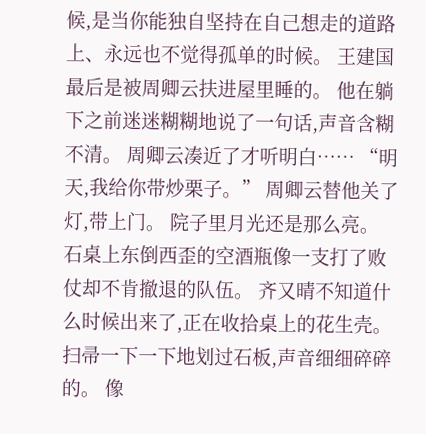候,是当你能独自坚持在自己想走的道路上、永远也不觉得孤单的时候。 王建国最后是被周卿云扶进屋里睡的。 他在躺下之前迷迷糊糊地说了一句话,声音含糊不清。 周卿云凑近了才听明白…… “明天,我给你带炒栗子。” 周卿云替他关了灯,带上门。 院子里月光还是那么亮。 石桌上东倒西歪的空酒瓶像一支打了败仗却不肯撤退的队伍。 齐又晴不知道什么时候出来了,正在收拾桌上的花生壳。 扫帚一下一下地划过石板,声音细细碎碎的。 像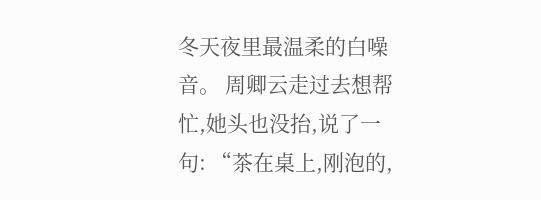冬天夜里最温柔的白噪音。 周卿云走过去想帮忙,她头也没抬,说了一句: “茶在桌上,刚泡的,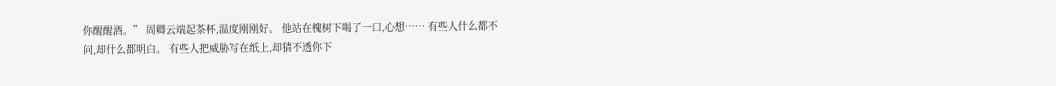你醒醒酒。” 周卿云端起茶杯,温度刚刚好。 他站在槐树下喝了一口,心想…… 有些人什么都不问,却什么都明白。 有些人把威胁写在纸上,却猜不透你下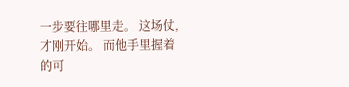一步要往哪里走。 这场仗,才刚开始。 而他手里握着的可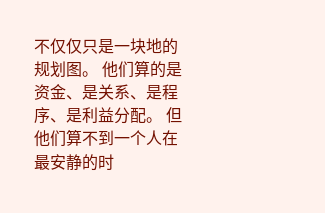不仅仅只是一块地的规划图。 他们算的是资金、是关系、是程序、是利益分配。 但他们算不到一个人在最安静的时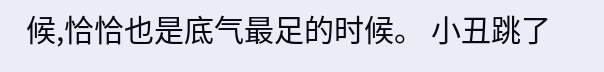候,恰恰也是底气最足的时候。 小丑跳了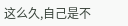这么久,自己是不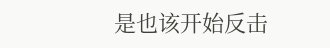是也该开始反击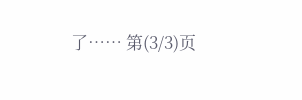了…… 第(3/3)页